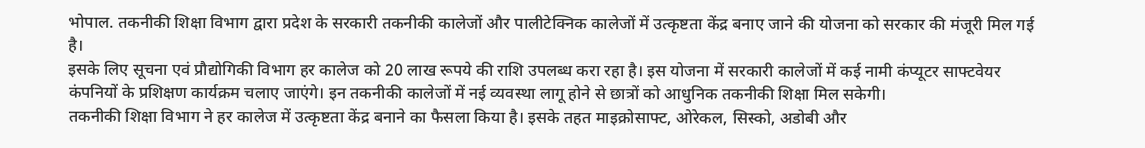भोपाल. तकनीकी शिक्षा विभाग द्वारा प्रदेश के सरकारी तकनीकी कालेजों और पालीटेक्निक कालेजों में उत्कृष्टता केंद्र बनाए जाने की योजना को सरकार की मंजूरी मिल गई है।
इसके लिए सूचना एवं प्रौद्योगिकी विभाग हर कालेज को 20 लाख रूपये की राशि उपलब्ध करा रहा है। इस योजना में सरकारी कालेजों में कई नामी कंप्यूटर साफ्टवेयर कंपनियों के प्रशिक्षण कार्यक्रम चलाए जाएंगे। इन तकनीकी कालेजों में नई व्यवस्था लागू होने से छात्रों को आधुनिक तकनीकी शिक्षा मिल सकेगी।
तकनीकी शिक्षा विभाग ने हर कालेज में उत्कृष्टता केंद्र बनाने का फैसला किया है। इसके तहत माइक्रोसाफ्ट, ओरेकल, सिस्को, अडोबी और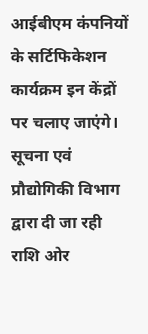आईबीएम कंपनियों के सर्टिफिकेशन कार्यक्रम इन केंद्रों पर चलाए जाएंगे।
सूचना एवं प्रौद्योगिकी विभाग द्वारा दी जा रही राशि ओर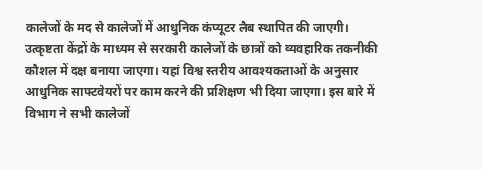कालेजों के मद से कालेजों में आधुनिक कंप्यूटर लैब स्थापित की जाएगी। उत्कृष्टता केंद्रों के माध्यम से सरकारी कालेजों के छात्रों को व्यवहारिक तकनीकी कौशल में दक्ष बनाया जाएगा। यहां विश्व स्तरीय आवश्यकताओं के अनुसार आधुनिक साफ्टवेयरों पर काम करने की प्रशिक्षण भी दिया जाएगा। इस बारे में विभाग ने सभी कालेजों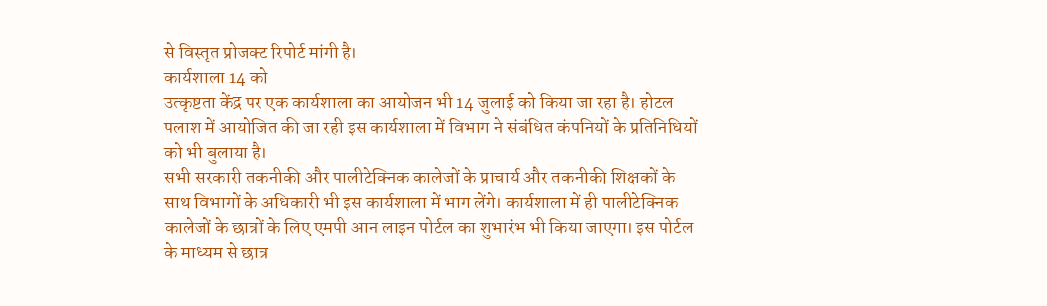से विस्तृत प्रोजक्ट रिपोर्ट मांगी है।
कार्यशाला 14 को
उत्कृष्टता केंद्र पर एक कार्यशाला का आयोजन भी 14 जुलाई को किया जा रहा है। होटल पलाश में आयोजित की जा रही इस कार्यशाला में विभाग ने संबंधित कंपनियों के प्रतिनिधियों को भी बुलाया है।
सभी सरकारी तकनीकी और पालीटेक्निक कालेजों के प्राचार्य और तकनीकी शिक्षकों के साथ विभागों के अधिकारी भी इस कार्यशाला में भाग लेंगे। कार्यशाला में ही पालीटेक्निक कालेजों के छात्रों के लिए एमपी आन लाइन पोर्टल का शुभारंभ भी किया जाएगा। इस पोर्टल के माध्यम से छात्र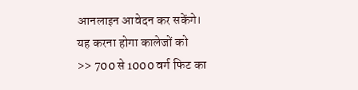आनलाइन आवेदन कर सकेंगे।
यह करना होगा कालेजों को
>> 700 से 1000 वर्ग फिट का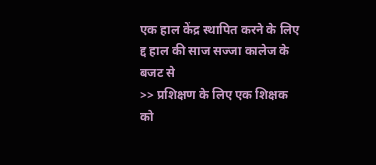एक हाल केंद्र स्थापित करने के लिए द्द हाल की साज सज्जा कालेज के बजट से
>> प्रशिक्षण के लिए एक शिक्षक को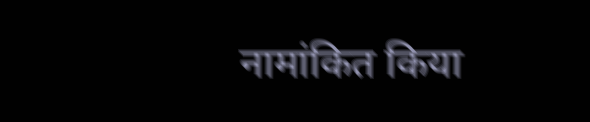नामांकित किया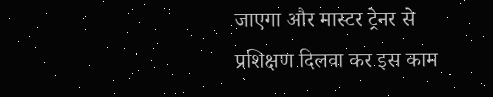जाएगा और मास्टर ट्रेनर से प्रशिक्षण दिलवा कर इस काम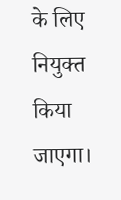के लिए नियुक्त किया जाएगा।